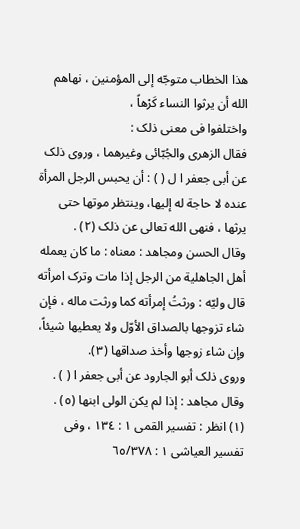هذا الخطاب متوجّه إلى المؤمنین ، نهاهم الله أن یرثوا النساء کَرْهاً ،
واختلفوا فی معنى ذلک :
فقال الزهری والجُبّائی وغیرهما ، وروی ذلک عن أبی جعفر ا ل ( ) : أن یحبس الرجل المرأة عنده لا حاجة له إلیها، وینتظر موتها حتى یرثها ، فنهى الله تعالى عن ذلک (٢) .
وقال الحسن ومجاهد : معناه : ما کان یعمله أهل الجاهلیة من الرجل إذا مات وترک امرأته قال ولیّه : ورثتُ إمرأته کما ورثت ماله ، فإن شاء تزوجها بالصداق الأوّل ولا یعطیها شیئاً، وإن شاء زوجها وأخذ صداقها (٣).
وروى ذلک أبو الجارود عن أبی جعفر ا ( ) .
وقال مجاهد : إذا لم یکن الولی ابنها (٥) .
(١) انظر : تفسیر القمی ١ : ١٣٤ ، وفی تفسیر العیاشی ١ : ٦٥/٣٧۸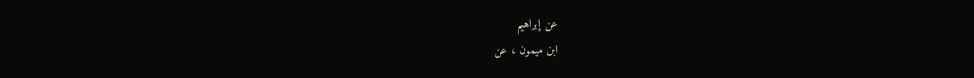عن إبراهیم
ابن میمون ، عن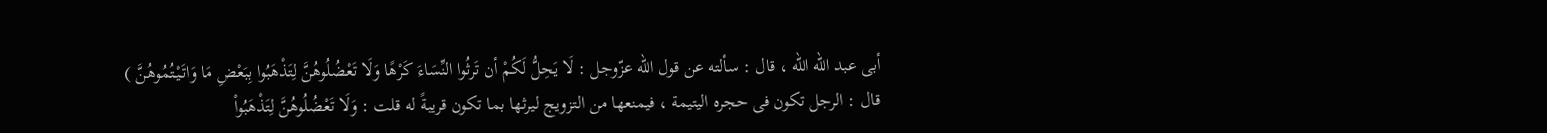أبی عبد الله الله ، قال : سألته عن قول الله عزّوجل : لَا یَحِلُّ لَکُمْ أن تَرثُوا النِّسَاءَ کَرْهًا وَلَا تَعْضُلُوهُنَّ لِتَذْهَبُوا بِبَعْضِ مَا وَاتَیْتُمُوهُنَّ ) قال : الرجل تکون فی حجره الیتیمة ، فیمنعها من التزویج لیرثها بما تکون قریبةً له قلت : وَلَا تَعْضُلُوهُنَّ لِتَذْهَبُواْ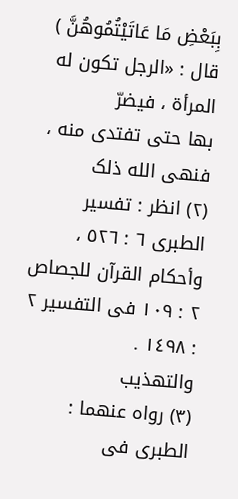بِبَعْضِ مَا عَاتَیْتُمُوهُنَّ ) قال : «الرجل تکون له المرأة ، فیضرّ
بها حتى تفتدی منه ، فنهى الله ذلک
(٢) انظر : تفسیر الطبری ٦ : ٥٢٦ ، وأحکام القرآن للجصاص ٢ : ١٠٩ فی التفسیر ٢ : ١٤٩٨ .
والتهذیب
(٣) رواه عنهما : الطبری فی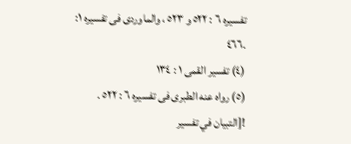تفسیره ٦ : ٥٢٢ و ٥٢٣ ، والماوردی فی تفسیره ١:
.٤٦٦
(٤) تفسیر القمی ١ : ١٣٤
(٥) رواه عنه الطبری فی تفسیره ٦ : ٥٢٢ .
![التبيان في تفسير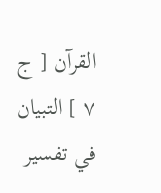القرآن [ ج ٧ ] التبيان في تفسير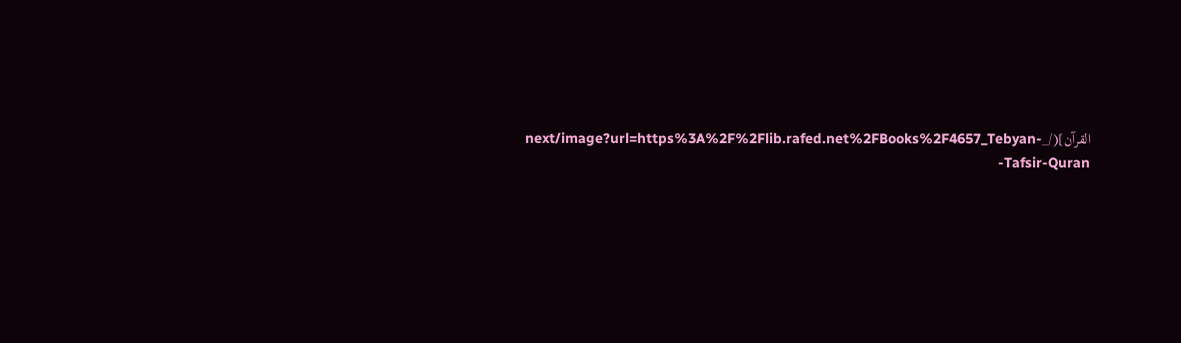القرآن](/_next/image?url=https%3A%2F%2Flib.rafed.net%2FBooks%2F4657_Tebyan-Tafsir-Quran-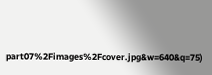part07%2Fimages%2Fcover.jpg&w=640&q=75)